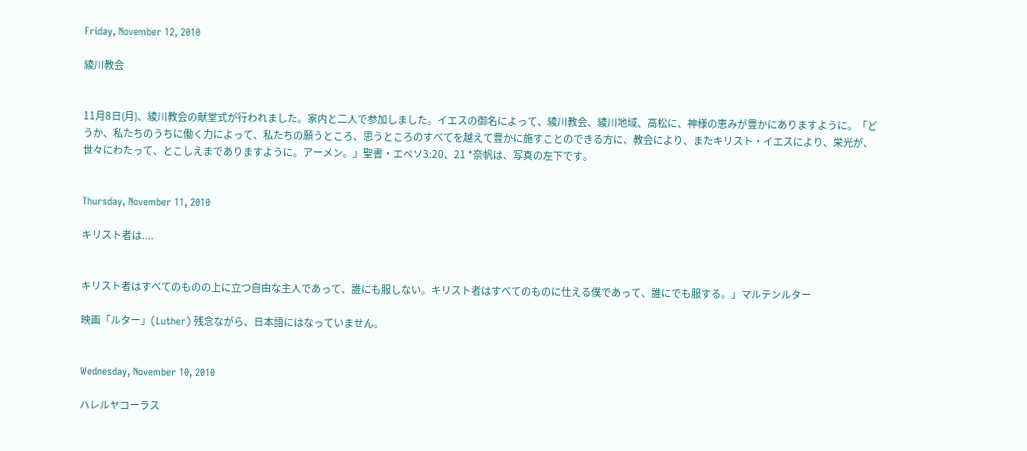Friday, November 12, 2010

綾川教会


11月8日(月)、綾川教会の献堂式が行われました。家内と二人で参加しました。イエスの御名によって、綾川教会、綾川地域、高松に、神様の恵みが豊かにありますように。「どうか、私たちのうちに働く力によって、私たちの願うところ、思うところのすべてを越えて豊かに施すことのできる方に、教会により、またキリスト・イエスにより、栄光が、世々にわたって、とこしえまでありますように。アーメン。」聖書・エペソ3:20、21 *奈帆は、写真の左下です。


Thursday, November 11, 2010

キリスト者は....


キリスト者はすべてのものの上に立つ自由な主人であって、誰にも服しない。キリスト者はすべてのものに仕える僕であって、誰にでも服する。」マルテンルター

映画「ルター」(Luther) 残念ながら、日本語にはなっていません。


Wednesday, November 10, 2010

ハレルヤコーラス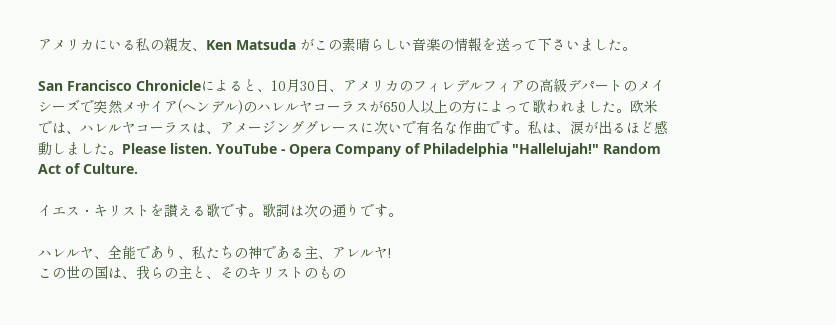アメリカにいる私の親友、Ken Matsuda がこの素晴らしい音楽の情報を送って下さいました。

San Francisco Chronicleによると、10月30日、アメリカのフィレデルフィアの高級デパートのメイシーズで突然メサイア(ヘンデル)のハレルヤコーラスが650人以上の方によって歌われました。欧米では、ハレルヤコーラスは、アメージンググレースに次いで有名な作曲です。私は、涙が出るほど感動しました。Please listen. YouTube - Opera Company of Philadelphia "Hallelujah!" Random Act of Culture.

イエス・キリストを讃える歌です。歌詞は次の通りです。

ハレルヤ、全能であり、私たちの神である主、アレルヤ!
この世の国は、我らの主と、そのキリストのもの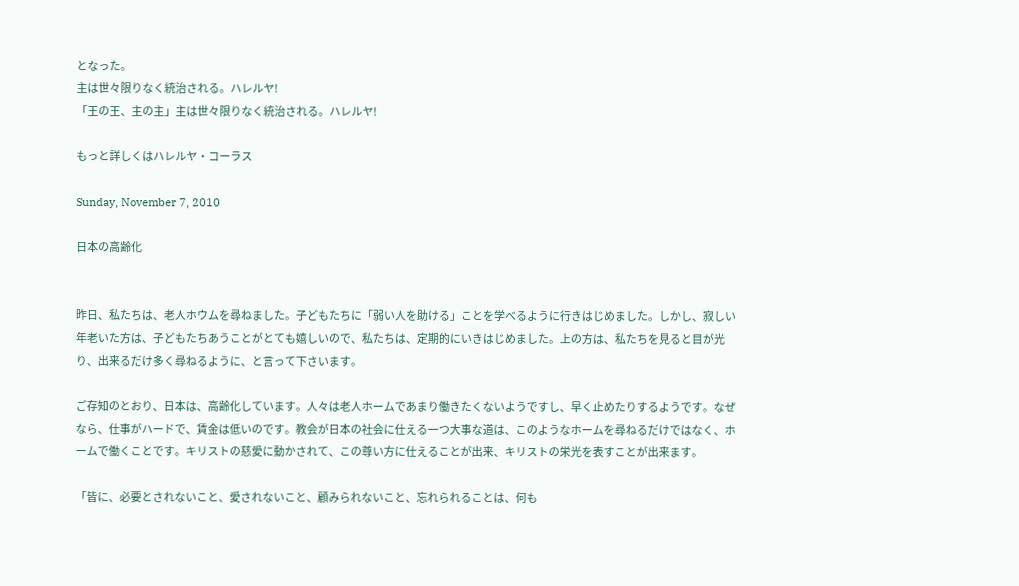となった。
主は世々限りなく統治される。ハレルヤ!
「王の王、主の主」主は世々限りなく統治される。ハレルヤ!

もっと詳しくはハレルヤ・コーラス

Sunday, November 7, 2010

日本の高齢化


昨日、私たちは、老人ホウムを尋ねました。子どもたちに「弱い人を助ける」ことを学べるように行きはじめました。しかし、寂しい年老いた方は、子どもたちあうことがとても嬉しいので、私たちは、定期的にいきはじめました。上の方は、私たちを見ると目が光り、出来るだけ多く尋ねるように、と言って下さいます。

ご存知のとおり、日本は、高齢化しています。人々は老人ホームであまり働きたくないようですし、早く止めたりするようです。なぜなら、仕事がハードで、賃金は低いのです。教会が日本の社会に仕える一つ大事な道は、このようなホームを尋ねるだけではなく、ホームで働くことです。キリストの慈愛に動かされて、この尊い方に仕えることが出来、キリストの栄光を表すことが出来ます。

「皆に、必要とされないこと、愛されないこと、顧みられないこと、忘れられることは、何も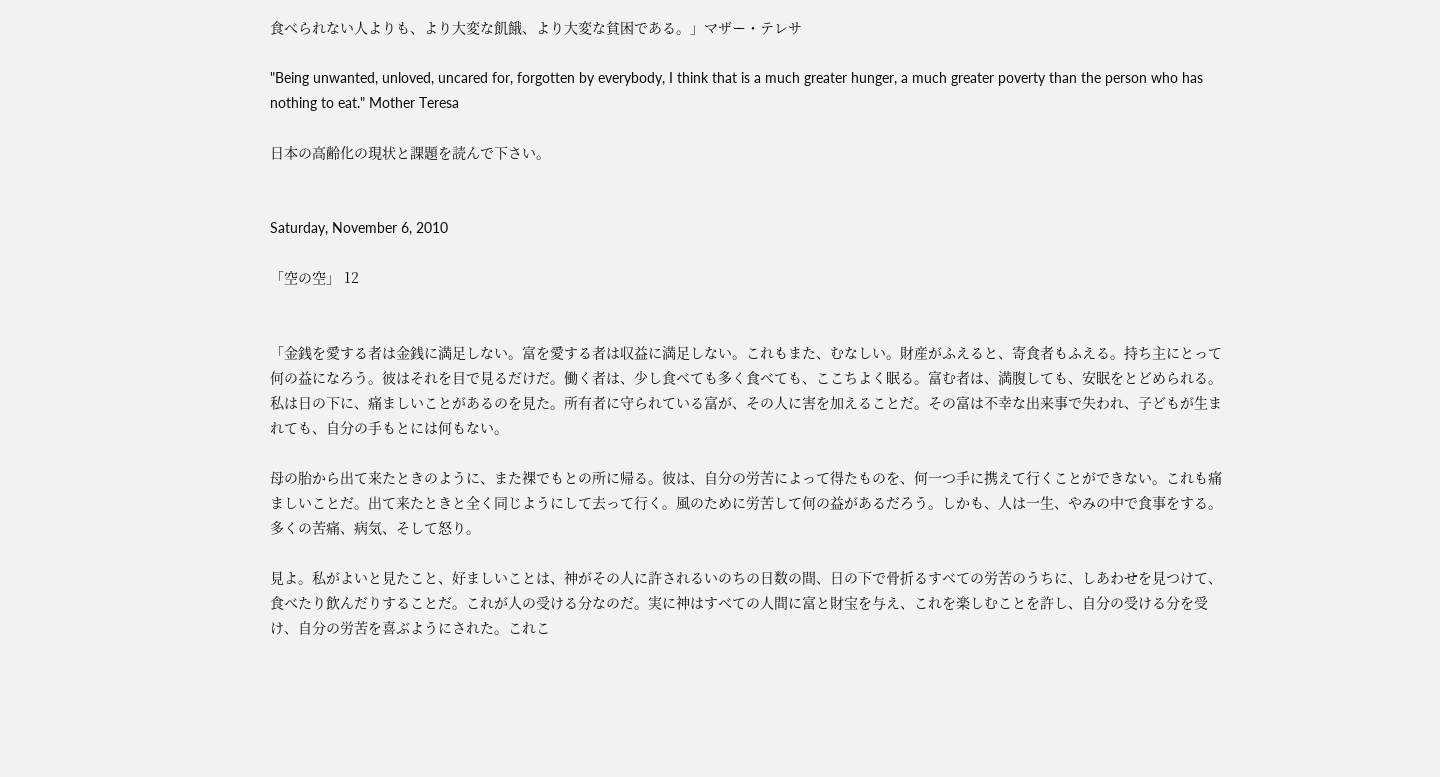食べられない人よりも、より大変な飢餓、より大変な貧困である。」マザー・テレサ

"Being unwanted, unloved, uncared for, forgotten by everybody, I think that is a much greater hunger, a much greater poverty than the person who has nothing to eat." Mother Teresa

日本の高齢化の現状と課題を読んで下さい。


Saturday, November 6, 2010

「空の空」 12


「金銭を愛する者は金銭に満足しない。富を愛する者は収益に満足しない。これもまた、むなしい。財産がふえると、寄食者もふえる。持ち主にとって何の益になろう。彼はそれを目で見るだけだ。働く者は、少し食べても多く食べても、ここちよく眠る。富む者は、満腹しても、安眠をとどめられる。私は日の下に、痛ましいことがあるのを見た。所有者に守られている富が、その人に害を加えることだ。その富は不幸な出来事で失われ、子どもが生まれても、自分の手もとには何もない。

母の胎から出て来たときのように、また裸でもとの所に帰る。彼は、自分の労苦によって得たものを、何一つ手に携えて行くことができない。これも痛ましいことだ。出て来たときと全く同じようにして去って行く。風のために労苦して何の益があるだろう。しかも、人は一生、やみの中で食事をする。多くの苦痛、病気、そして怒り。

見よ。私がよいと見たこと、好ましいことは、神がその人に許されるいのちの日数の間、日の下で骨折るすべての労苦のうちに、しあわせを見つけて、食べたり飲んだりすることだ。これが人の受ける分なのだ。実に神はすべての人間に富と財宝を与え、これを楽しむことを許し、自分の受ける分を受け、自分の労苦を喜ぶようにされた。これこ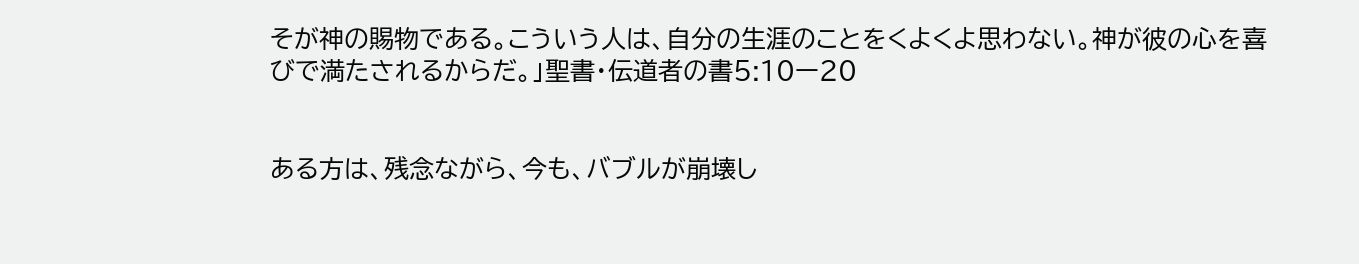そが神の賜物である。こういう人は、自分の生涯のことをくよくよ思わない。神が彼の心を喜びで満たされるからだ。」聖書・伝道者の書5:10ー20


ある方は、残念ながら、今も、バブルが崩壊し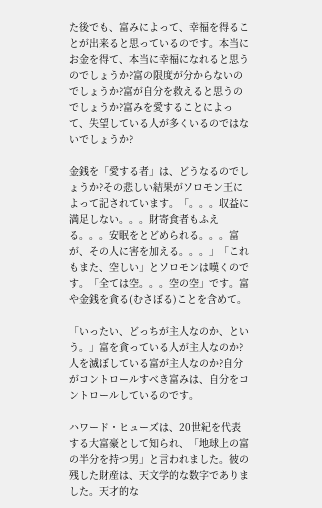た後でも、富みによって、幸福を得ることが出来ると思っているのです。本当にお金を得て、本当に幸福になれると思うのでしょうか?富の限度が分からないのでしょうか?富が自分を救えると思うのでしょうか?富みを愛することによって、失望している人が多くいるのではないでしょうか?

金銭を「愛する者」は、どうなるのでしょうか?その悲しい結果がソロモン王によって記されています。「。。。収益に満足しない。。。財寄食者もふえる。。。安眠をとどめられる。。。富が、その人に害を加える。。。」「これもまた、空しい」とソロモンは嘆くのです。「全ては空。。。空の空」です。富や金銭を貪る(むさぼる)ことを含めて。

「いったい、どっちが主人なのか、という。」富を貪っている人が主人なのか?人を滅ぼしている富が主人なのか?自分がコントロールすべき富みは、自分をコントロールしているのです。

ハワード・ヒューズは、20世紀を代表する大富豪として知られ、「地球上の富の半分を持つ男」と言われました。彼の残した財産は、天文学的な数字でありました。天才的な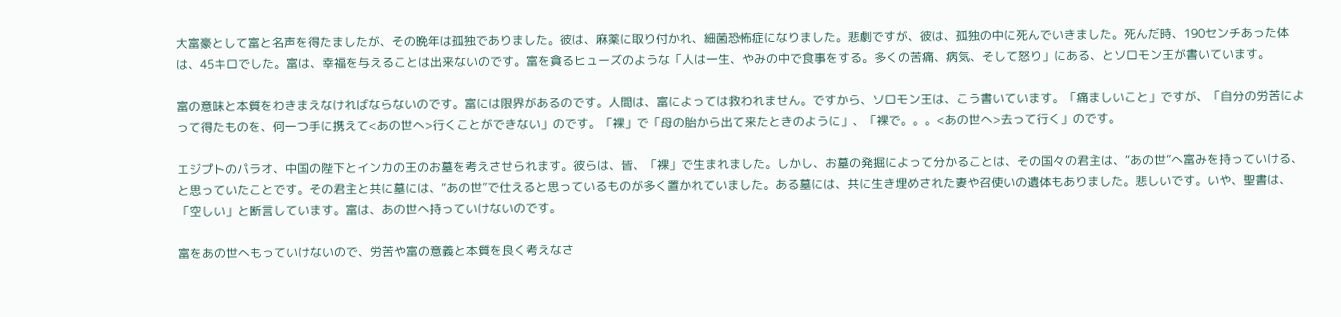大富豪として富と名声を得たましたが、その晩年は孤独でありました。彼は、麻薬に取り付かれ、細菌恐怖症になりました。悲劇ですが、彼は、孤独の中に死んでいきました。死んだ時、190センチあった体は、45キロでした。富は、幸福を与えることは出来ないのです。富を貪るヒューズのような「人は一生、やみの中で食事をする。多くの苦痛、病気、そして怒り」にある、とソロモン王が書いています。

富の意味と本質をわきまえなければならないのです。富には限界があるのです。人間は、富によっては救われません。ですから、ソロモン王は、こう書いています。「痛ましいこと」ですが、「自分の労苦によって得たものを、何一つ手に携えて<あの世へ>行くことができない」のです。「裸」で「母の胎から出て来たときのように」、「裸で。。。<あの世へ>去って行く」のです。

エジプトのパラオ、中国の陛下とインカの王のお墓を考えさせられます。彼らは、皆、「裸」で生まれました。しかし、お墓の発掘によって分かることは、その国々の君主は、“あの世”へ富みを持っていける、と思っていたことです。その君主と共に墓には、“あの世”で仕えると思っているものが多く置かれていました。ある墓には、共に生き埋めされた妻や召使いの遺体もありました。悲しいです。いや、聖書は、「空しい」と断言しています。富は、あの世へ持っていけないのです。

富をあの世へもっていけないので、労苦や富の意義と本質を良く考えなさ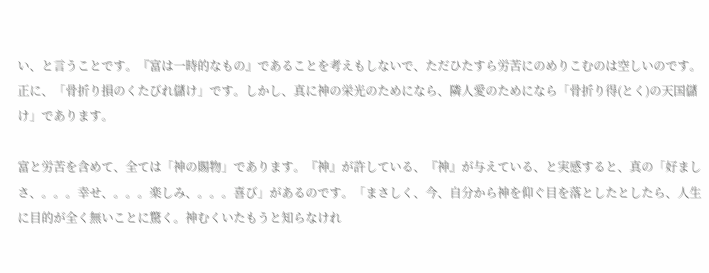い、と言うことです。『富は一時的なもの』であることを考えもしないで、ただひたすら労苦にのめりこむのは空しいのです。正に、「骨折り損のくたびれ儲け」です。しかし、真に神の栄光のためになら、隣人愛のためになら「骨折り得(とく)の天国儲け」であります。

富と労苦を含めて、全ては「神の賜物」であります。『神』が許している、『神』が与えている、と実感すると、真の「好ましさ、。。。幸せ、。。。楽しみ、。。。喜び」があるのです。「まさしく、今、自分から神を仰ぐ目を落としたとしたら、人生に目的が全く無いことに驚く。神むくいたもうと知らなけれ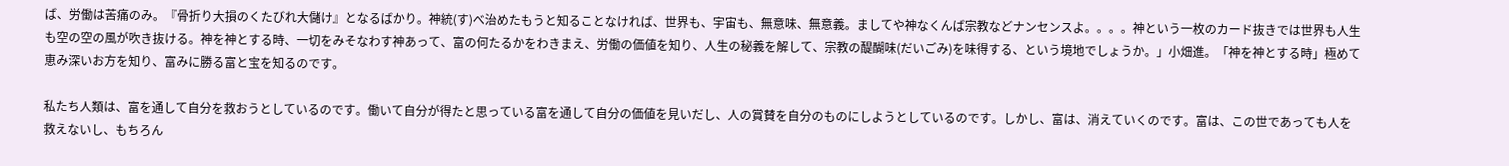ば、労働は苦痛のみ。『骨折り大損のくたびれ大儲け』となるばかり。神統(す)べ治めたもうと知ることなければ、世界も、宇宙も、無意味、無意義。ましてや神なくんば宗教などナンセンスよ。。。。神という一枚のカード抜きでは世界も人生も空の空の風が吹き抜ける。神を神とする時、一切をみそなわす神あって、富の何たるかをわきまえ、労働の価値を知り、人生の秘義を解して、宗教の醍醐味(だいごみ)を味得する、という境地でしょうか。」小畑進。「神を神とする時」極めて恵み深いお方を知り、富みに勝る富と宝を知るのです。

私たち人類は、富を通して自分を救おうとしているのです。働いて自分が得たと思っている富を通して自分の価値を見いだし、人の賞賛を自分のものにしようとしているのです。しかし、富は、消えていくのです。富は、この世であっても人を救えないし、もちろん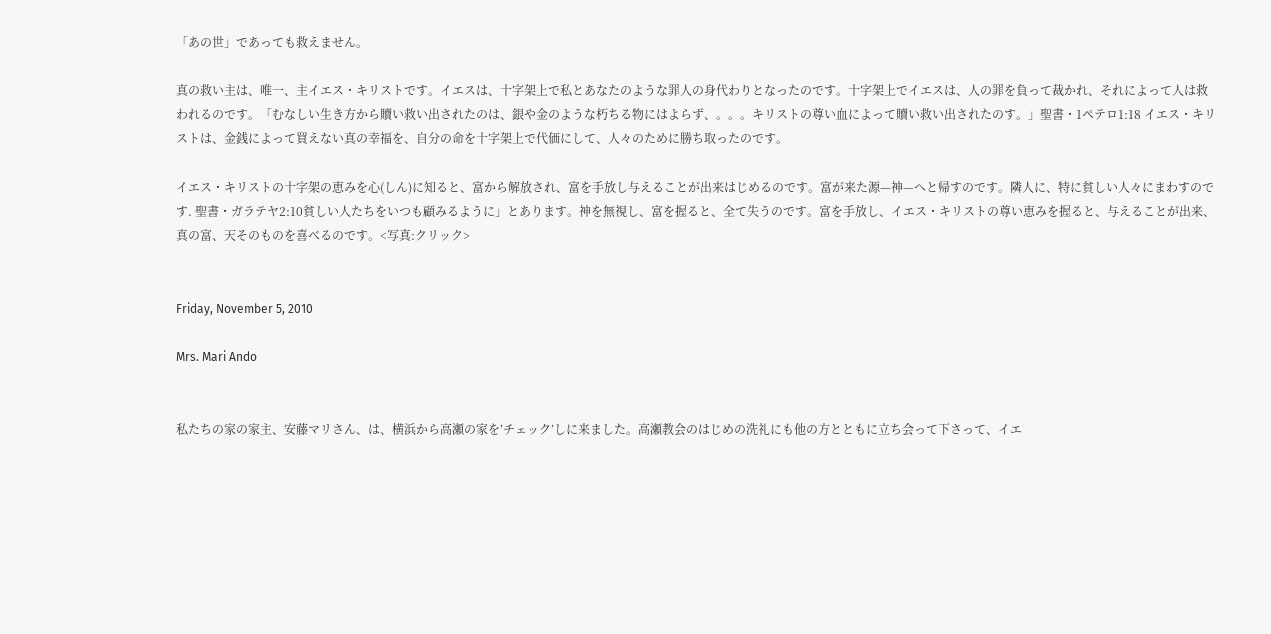「あの世」であっても救えません。

真の救い主は、唯一、主イエス・キリストです。イエスは、十字架上で私とあなたのような罪人の身代わりとなったのです。十字架上でイエスは、人の罪を負って裁かれ、それによって人は救われるのです。「むなしい生き方から贖い救い出されたのは、銀や金のような朽ちる物にはよらず、。。。キリストの尊い血によって贖い救い出されたのす。」聖書・1ペテロ1:18 イエス・キリストは、金銭によって買えない真の幸福を、自分の命を十字架上で代価にして、人々のために勝ち取ったのです。

イエス・キリストの十字架の恵みを心(しん)に知ると、富から解放され、富を手放し与えることが出来はじめるのです。富が来た源—神—へと帰すのです。隣人に、特に貧しい人々にまわすのです. 聖書・ガラテヤ2:10貧しい人たちをいつも顧みるように」とあります。神を無視し、富を握ると、全て失うのです。富を手放し、イエス・キリストの尊い恵みを握ると、与えることが出来、真の富、天そのものを喜べるのです。<写真:クリック>


Friday, November 5, 2010

Mrs. Mari Ando


私たちの家の家主、安藤マリさん、は、横浜から高瀬の家を’チェック’しに来ました。高瀬教会のはじめの洗礼にも他の方とともに立ち会って下さって、イエ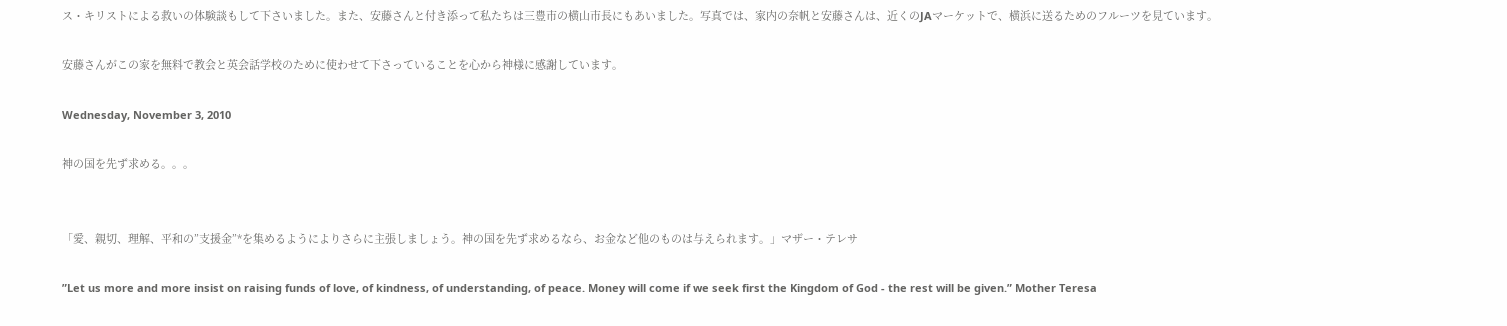ス・キリストによる救いの体験談もして下さいました。また、安藤さんと付き添って私たちは三豊市の横山市長にもあいました。写真では、家内の奈帆と安藤さんは、近くのJAマーケットで、横浜に送るためのフルーツを見ています。

安藤さんがこの家を無料で教会と英会話学校のために使わせて下さっていることを心から神様に感謝しています。

Wednesday, November 3, 2010

神の国を先ず求める。。。


「愛、親切、理解、平和の”支援金”*を集めるようによりさらに主張しましょう。神の国を先ず求めるなら、お金など他のものは与えられます。」マザー・テレサ

”Let us more and more insist on raising funds of love, of kindness, of understanding, of peace. Money will come if we seek first the Kingdom of God - the rest will be given.” Mother Teresa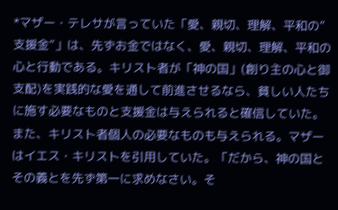*マザー・テレサが言っていた「愛、親切、理解、平和の”支援金”」は、先ずお金ではなく、愛、親切、理解、平和の心と行動である。キリスト者が「神の国」(創り主の心と御支配)を実践的な愛を通して前進させるなら、貧しい人たちに施す必要なものと支援金は与えられると確信していた。また、キリスト者個人の必要なものも与えられる。マザーはイエス・キリストを引用していた。「だから、神の国とその義とを先ず第一に求めなさい。そ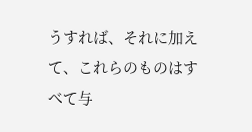うすれば、それに加えて、これらのものはすべて与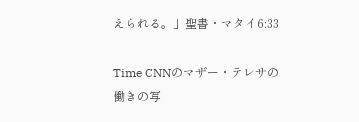えられる。」聖書・マタイ6:33

Time CNNのマザー・テレサの働きの写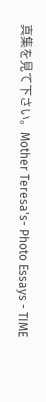真集を見て下さい。Mother Teresa's- Photo Essays - TIME